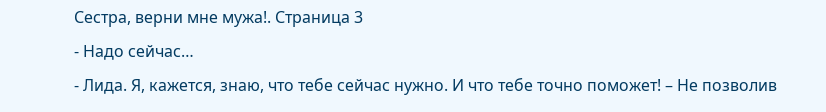Сестра, верни мне мужа!. Страница 3
- Надо сейчас…
- Лида. Я, кажется, знаю, что тебе сейчас нужно. И что тебе точно поможет! – Не позволив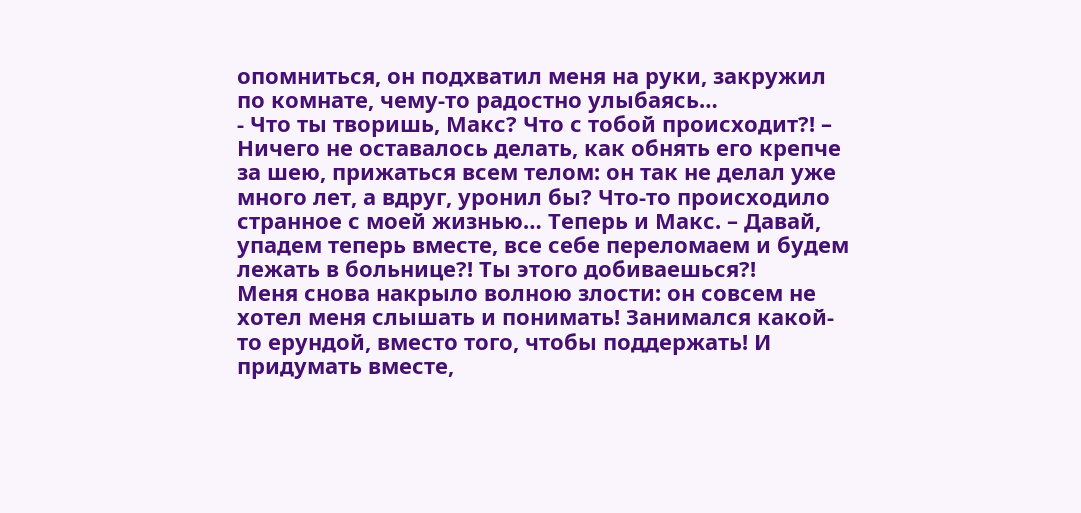опомниться, он подхватил меня на руки, закружил по комнате, чему-то радостно улыбаясь…
- Что ты творишь, Макс? Что с тобой происходит?! – Ничего не оставалось делать, как обнять его крепче за шею, прижаться всем телом: он так не делал уже много лет, а вдруг, уронил бы? Что-то происходило странное с моей жизнью… Теперь и Макс. – Давай, упадем теперь вместе, все себе переломаем и будем лежать в больнице?! Ты этого добиваешься?!
Меня снова накрыло волною злости: он совсем не хотел меня слышать и понимать! Занимался какой-то ерундой, вместо того, чтобы поддержать! И придумать вместе,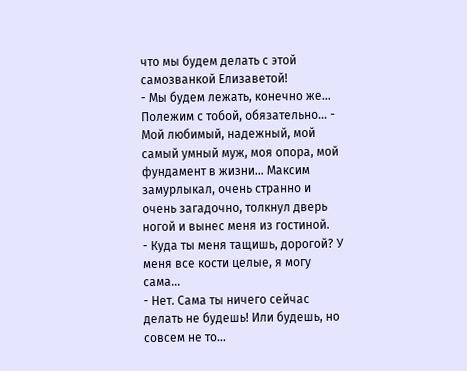что мы будем делать с этой самозванкой Елизаветой!
- Мы будем лежать, конечно же… Полежим с тобой, обязательно… - Мой любимый, надежный, мой самый умный муж, моя опора, мой фундамент в жизни… Максим замурлыкал, очень странно и очень загадочно, толкнул дверь ногой и вынес меня из гостиной.
- Куда ты меня тащишь, дорогой? У меня все кости целые, я могу сама…
- Нет. Сама ты ничего сейчас делать не будешь! Или будешь, но совсем не то…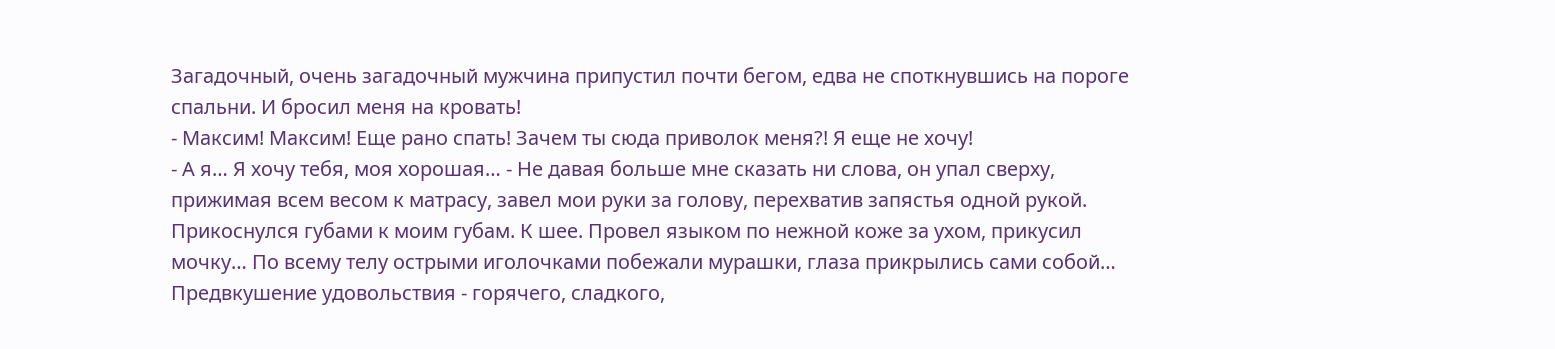Загадочный, очень загадочный мужчина припустил почти бегом, едва не споткнувшись на пороге спальни. И бросил меня на кровать!
- Максим! Максим! Еще рано спать! Зачем ты сюда приволок меня?! Я еще не хочу!
- А я… Я хочу тебя, моя хорошая… - Не давая больше мне сказать ни слова, он упал сверху, прижимая всем весом к матрасу, завел мои руки за голову, перехватив запястья одной рукой. Прикоснулся губами к моим губам. К шее. Провел языком по нежной коже за ухом, прикусил мочку… По всему телу острыми иголочками побежали мурашки, глаза прикрылись сами собой… Предвкушение удовольствия - горячего, сладкого,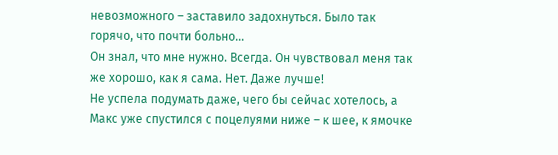невозможного – заставило задохнуться. Было так горячо, что почти больно…
Он знал, что мне нужно. Всегда. Он чувствовал меня так же хорошо, как я сама. Нет. Даже лучше!
Не успела подумать даже, чего бы сейчас хотелось, а Макс уже спустился с поцелуями ниже – к шее, к ямочке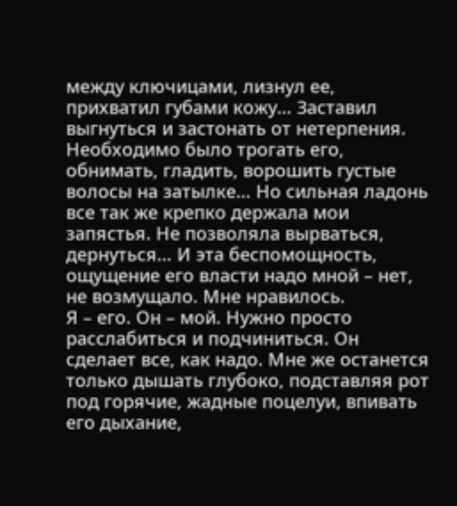между ключицами, лизнул ее, прихватил губами кожу… Заставил выгнуться и застонать от нетерпения. Необходимо было трогать его, обнимать, гладить, ворошить густые волосы на затылке… Но сильная ладонь все так же крепко держала мои запястья. Не позволяла вырваться, дернуться… И эта беспомощность, ощущение его власти надо мной – нет, не возмущало. Мне нравилось.
Я – его. Он – мой. Нужно просто расслабиться и подчиниться. Он сделает все, как надо. Мне же останется только дышать глубоко, подставляя рот под горячие, жадные поцелуи, впивать его дыхание,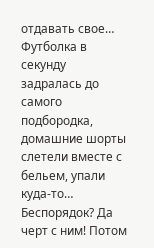отдавать свое…
Футболка в секунду задралась до самого подбородка, домашние шорты слетели вместе с бельем, упали куда-то… Беспорядок? Да черт с ним! Потом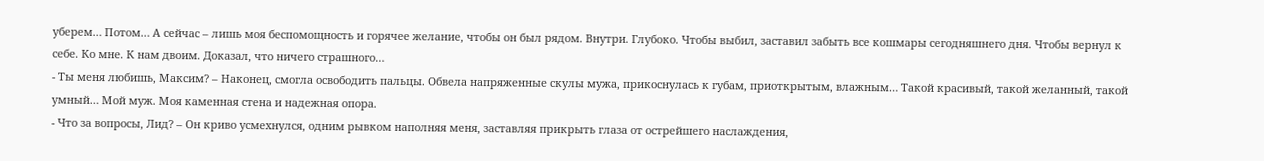уберем… Потом… А сейчас – лишь моя беспомощность и горячее желание, чтобы он был рядом. Внутри. Глубоко. Чтобы выбил, заставил забыть все кошмары сегодняшнего дня. Чтобы вернул к себе. Ко мне. К нам двоим. Доказал, что ничего страшного…
- Ты меня любишь, Максим? – Наконец, смогла освободить пальцы. Обвела напряженные скулы мужа, прикоснулась к губам, приоткрытым, влажным… Такой красивый, такой желанный, такой умный… Мой муж. Моя каменная стена и надежная опора.
- Что за вопросы, Лид? – Он криво усмехнулся, одним рывком наполняя меня, заставляя прикрыть глаза от острейшего наслаждения,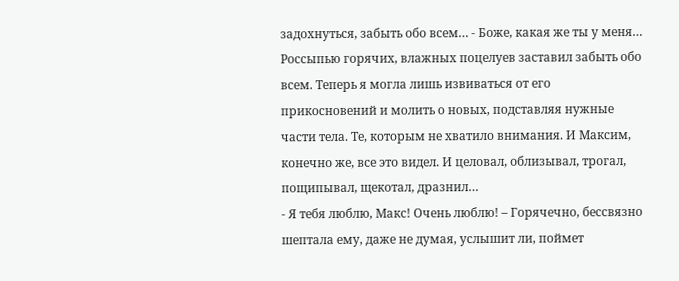задохнуться, забыть обо всем… - Боже, какая же ты у меня…
Россыпью горячих, влажных поцелуев заставил забыть обо всем. Теперь я могла лишь извиваться от его прикосновений и молить о новых, подставляя нужные части тела. Те, которым не хватило внимания. И Максим, конечно же, все это видел. И целовал, облизывал, трогал, пощипывал, щекотал, дразнил…
- Я тебя люблю, Макс! Очень люблю! – Горячечно, бессвязно шептала ему, даже не думая, услышит ли, поймет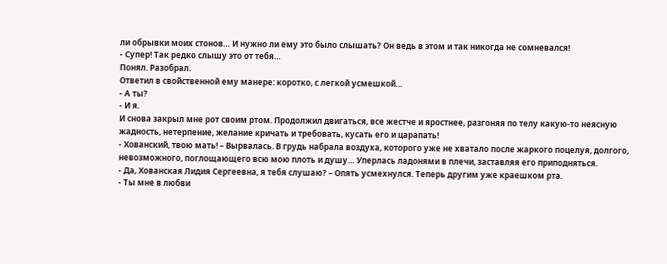ли обрывки моих стонов… И нужно ли ему это было слышать? Он ведь в этом и так никогда не сомневался!
- Супер! Так редко слышу это от тебя…
Понял. Разобрал.
Ответил в свойственной ему манере: коротко, с легкой усмешкой…
- А ты?
- И я.
И снова закрыл мне рот своим ртом. Продолжил двигаться, все жестче и яростнее, разгоняя по телу какую-то неясную жадность, нетерпение, желание кричать и требовать, кусать его и царапать!
- Хованский, твою мать! – Вырвалась. В грудь набрала воздуха, которого уже не хватало после жаркого поцелуя, долгого, невозможного, поглощающего всю мою плоть и душу… Уперлась ладонями в плечи, заставляя его приподняться.
- Да, Хованская Лидия Сергеевна, я тебя слушаю? – Опять усмехнулся. Теперь другим уже краешком рта.
- Ты мне в любви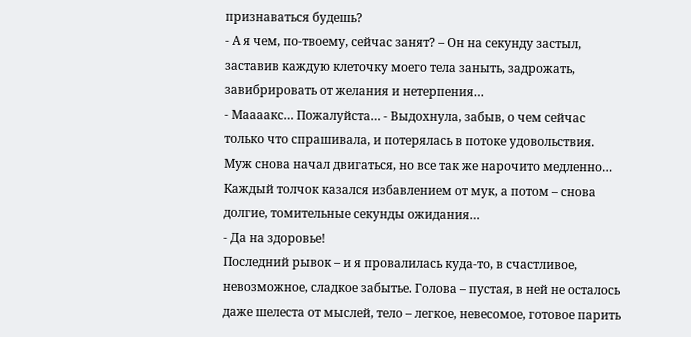признаваться будешь?
- А я чем, по-твоему, сейчас занят? – Он на секунду застыл, заставив каждую клеточку моего тела заныть, задрожать, завибрировать от желания и нетерпения…
- Маааакс… Пожалуйста… - Выдохнула, забыв, о чем сейчас только что спрашивала, и потерялась в потоке удовольствия. Муж снова начал двигаться, но все так же нарочито медленно… Каждый толчок казался избавлением от мук, а потом – снова долгие, томительные секунды ожидания…
- Да на здоровье!
Последний рывок – и я провалилась куда-то, в счастливое, невозможное, сладкое забытье. Голова – пустая, в ней не осталось даже шелеста от мыслей, тело – легкое, невесомое, готовое парить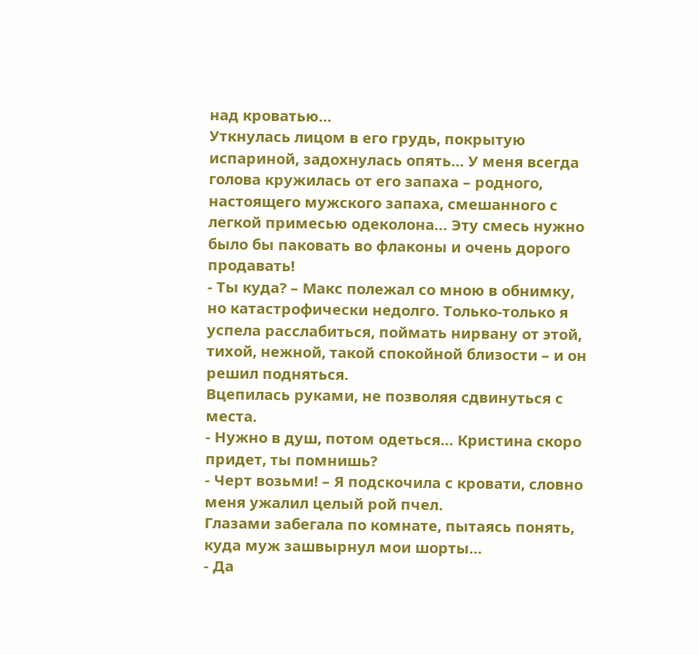над кроватью…
Уткнулась лицом в его грудь, покрытую испариной, задохнулась опять… У меня всегда голова кружилась от его запаха – родного, настоящего мужского запаха, смешанного с легкой примесью одеколона… Эту смесь нужно было бы паковать во флаконы и очень дорого продавать!
- Ты куда? – Макс полежал со мною в обнимку, но катастрофически недолго. Только-только я успела расслабиться, поймать нирвану от этой, тихой, нежной, такой спокойной близости – и он решил подняться.
Вцепилась руками, не позволяя сдвинуться с места.
- Нужно в душ, потом одеться… Кристина скоро придет, ты помнишь?
- Черт возьми! – Я подскочила с кровати, словно меня ужалил целый рой пчел.
Глазами забегала по комнате, пытаясь понять, куда муж зашвырнул мои шорты…
- Да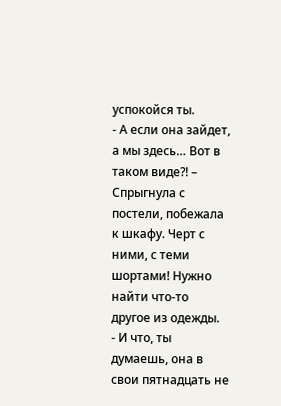успокойся ты.
- А если она зайдет, а мы здесь… Вот в таком виде?! – Спрыгнула с постели, побежала к шкафу. Черт с ними, с теми шортами! Нужно найти что-то другое из одежды.
- И что, ты думаешь, она в свои пятнадцать не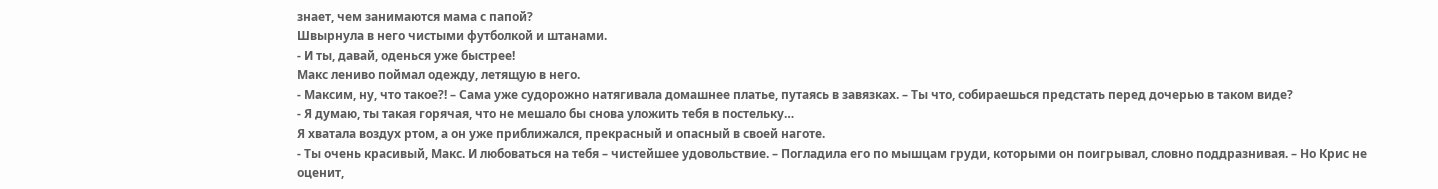знает, чем занимаются мама с папой?
Швырнула в него чистыми футболкой и штанами.
- И ты, давай, оденься уже быстрее!
Макс лениво поймал одежду, летящую в него.
- Максим, ну, что такое?! – Сама уже судорожно натягивала домашнее платье, путаясь в завязках. – Ты что, собираешься предстать перед дочерью в таком виде?
- Я думаю, ты такая горячая, что не мешало бы снова уложить тебя в постельку…
Я хватала воздух ртом, а он уже приближался, прекрасный и опасный в своей наготе.
- Ты очень красивый, Макс. И любоваться на тебя – чистейшее удовольствие. – Погладила его по мышцам груди, которыми он поигрывал, словно поддразнивая. – Но Крис не оценит,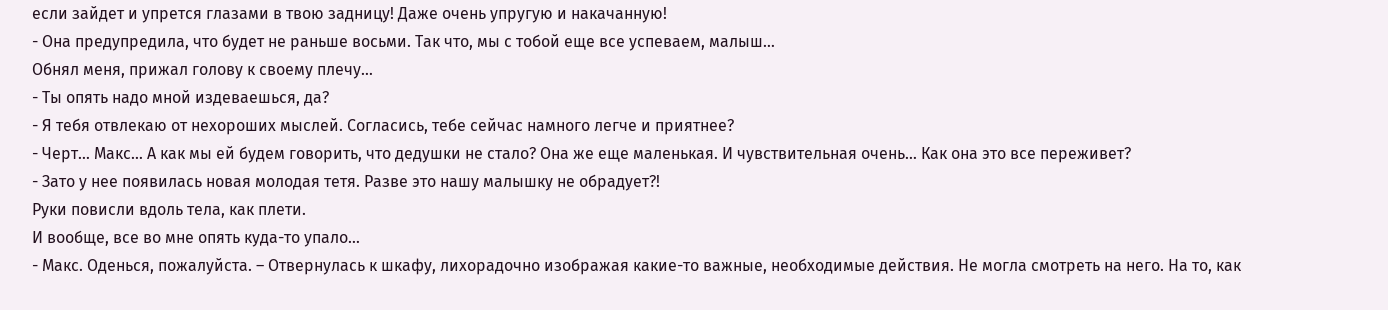если зайдет и упрется глазами в твою задницу! Даже очень упругую и накачанную!
- Она предупредила, что будет не раньше восьми. Так что, мы с тобой еще все успеваем, малыш…
Обнял меня, прижал голову к своему плечу…
- Ты опять надо мной издеваешься, да?
- Я тебя отвлекаю от нехороших мыслей. Согласись, тебе сейчас намного легче и приятнее?
- Черт… Макс… А как мы ей будем говорить, что дедушки не стало? Она же еще маленькая. И чувствительная очень… Как она это все переживет?
- Зато у нее появилась новая молодая тетя. Разве это нашу малышку не обрадует?!
Руки повисли вдоль тела, как плети.
И вообще, все во мне опять куда-то упало…
- Макс. Оденься, пожалуйста. – Отвернулась к шкафу, лихорадочно изображая какие-то важные, необходимые действия. Не могла смотреть на него. На то, как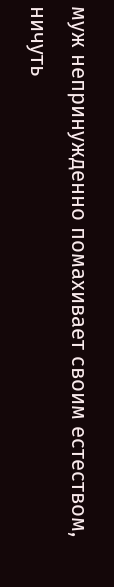муж непринужденно помахивает своим естеством, ничуть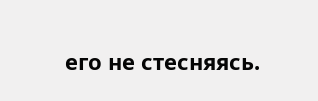его не стесняясь.